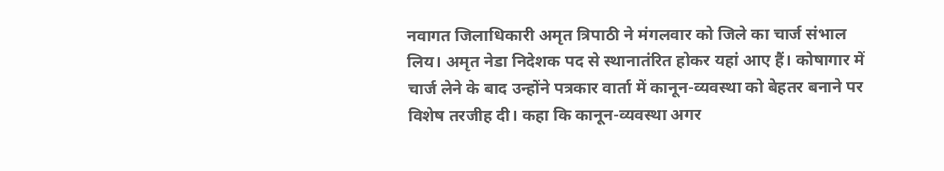नवागत जिलाधिकारी अमृत त्रिपाठी ने मंगलवार को जिले का चार्ज संभाल लिय। अमृत नेडा निदेशक पद से स्थानातंरित होकर यहां आए हैं। कोषागार में चार्ज लेने के बाद उन्होंने पत्रकार वार्ता में कानून-व्यवस्था को बेहतर बनाने पर विशेष तरजीह दी। कहा कि कानून-व्यवस्था अगर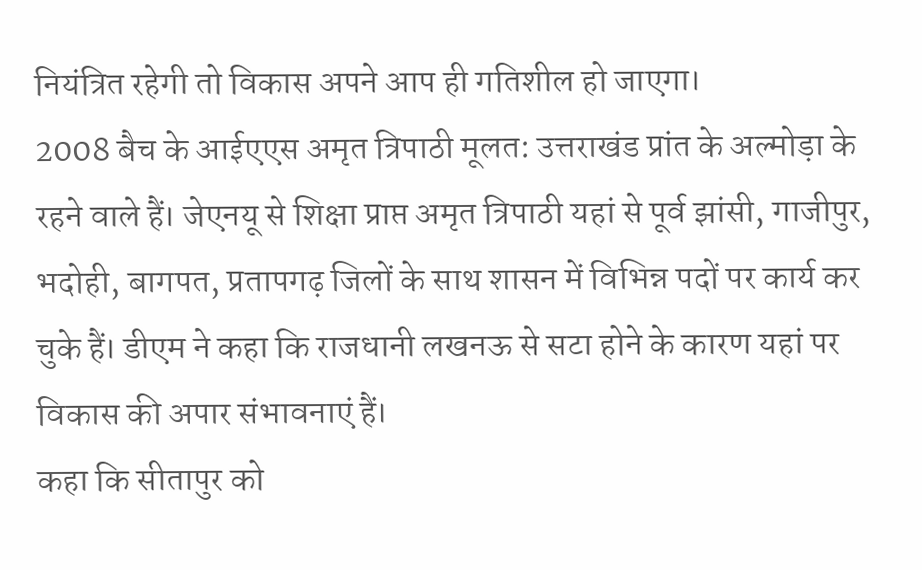नियंत्रित रहेगी तो विकास अपने आप ही गतिशील हो जाएगा।
2008 बैच के आईएएस अमृत त्रिपाठी मूलत: उत्तराखंड प्रांत के अल्मोड़ा के रहने वाले हैं। जेएनयू से शिक्षा प्राप्त अमृत त्रिपाठी यहां से पूर्व झांसी, गाजीपुर, भदोही, बागपत, प्रतापगढ़ जिलों के साथ शासन में विभिन्न पदों पर कार्य कर चुके हैं। डीएम ने कहा कि राजधानी लखनऊ से सटा होने के कारण यहां पर विकास की अपार संभावनाएं हैं।
कहा कि सीतापुर को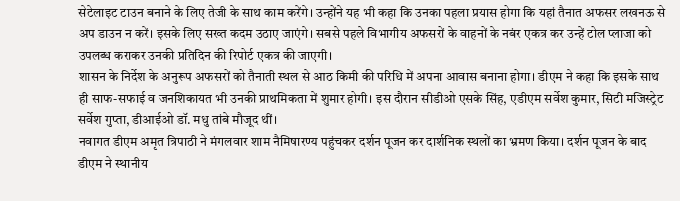सेटेलाइट टाउन बनाने के लिए तेजी के साथ काम करेंगे। उन्होंने यह भी कहा कि उनका पहला प्रयास होगा कि यहां तैनात अफसर लखनऊ से अप डाउन न करें। इसके लिए सख्त कदम उठाए जाएंगे। सबसे पहले विभागीय अफसरों के वाहनों के नबंर एकत्र कर उन्हें टोल प्लाजा को उपलब्ध कराकर उनकी प्रतिदिन की रिपोर्ट एकत्र की जाएगी।
शासन के निर्देश के अनुरूप अफसरों को तैनाती स्थल से आठ किमी की परिधि में अपना आवास बनाना होगा। डीएम ने कहा कि इसके साथ ही साफ-सफाई व जनशिकायत भी उनकी प्राथमिकता में शुमार होगी। इस दौरान सीडीओ एसके सिंह, एडीएम सर्वेश कुमार, सिटी मजिस्ट्रेट सर्वेश गुप्ता, डीआईओ डॉ. मधु तांबे मौजूद थीं।
नवागत डीएम अमृत त्रिपाठी ने मंगलवार शाम नैमिषारण्य पहुंचकर दर्शन पूजन कर दार्शनिक स्थलों का भ्रमण किया। दर्शन पूजन के बाद डीएम ने स्थानीय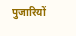पुजारियों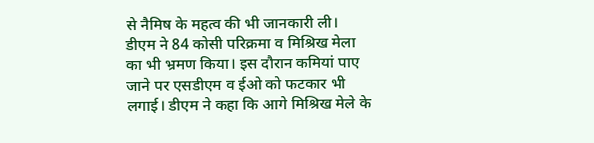से नैमिष के महत्व की भी जानकारी ली।
डीएम ने 84 कोसी परिक्रमा व मिश्रिख मेला का भी भ्रमण किया। इस दौरान कमियां पाए जाने पर एसडीएम व ईओ को फटकार भी लगाई। डीएम ने कहा कि आगे मिश्रिख मेले के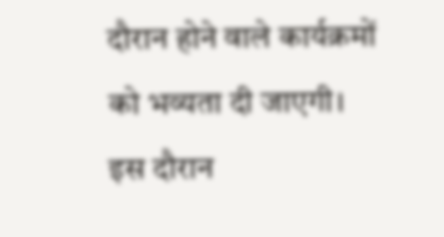दौरान होने वाले कार्यक्रमों को भव्यता दी जाएगी। इस दौरान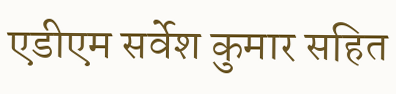एडीएम सर्वेश कुमार सहित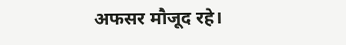अफसर मौजूद रहे।